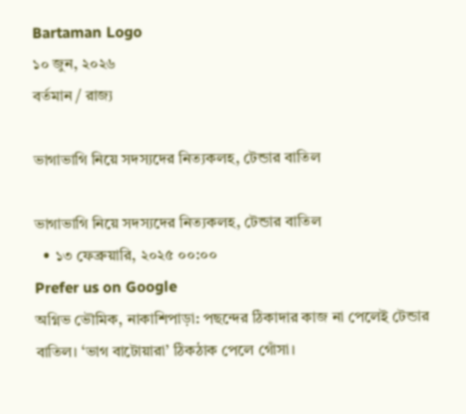Bartaman Logo
১০ জুন, ২০২৬
বর্তমান / রাজ্য

ভাগাভাগি নিয়ে সদস্যদের নিত্যকলহ, টেন্ডার বাতিল

ভাগাভাগি নিয়ে সদস্যদের নিত্যকলহ, টেন্ডার বাতিল
  • ১৩ ফেব্রুয়ারি, ২০২৫ ০০:০০
Prefer us on Google
অগ্নিভ ভৌমিক, নাকাশিপাড়া: পছন্দের ঠিকাদার কাজ না পেলেই টেন্ডার বাতিল। ‘ভাগ বাটোয়ারা’ ঠিকঠাক পেলে গোঁসা।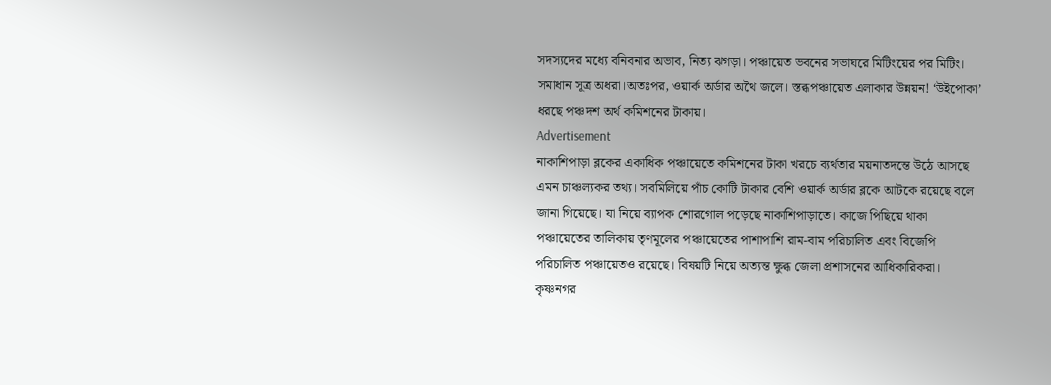সদস্যদের মধ্যে বনিবনার অভাব, নিত্য ঝগড়া। পঞ্চায়েত ভবনের সভাঘরে মিটিংয়ের পর মিটিং। সমাধান সূত্র অধরা।অতঃপর, ওয়ার্ক অর্ডার অথৈ জলে। স্তব্ধপঞ্চায়েত এলাকার উন্নয়ন! ‘উইপোকা’ ধরছে পঞ্চদশ অর্থ কমিশনের টাকায়।
Advertisement
নাকাশিপাড়া ব্লকের একাধিক পঞ্চায়েতে কমিশনের টাকা খরচে ব্যর্থতার ময়নাতদন্তে উঠে আসছে এমন চাঞ্চল্যকর তথ্য। সবমিলিয়ে পাঁচ কোটি টাকার বেশি ওয়ার্ক অর্ডার ব্লকে আটকে রয়েছে বলে জানা গিয়েছে। যা নিয়ে ব্যাপক শোরগোল পড়েছে নাকাশিপাড়াতে। কাজে পিছিয়ে থাকা পঞ্চায়েতের তালিকায় তৃণমূলের পঞ্চায়েতের পাশাপাশি রাম-বাম পরিচালিত এবং বিজেপি পরিচালিত পঞ্চায়েতও রয়েছে। বিষয়টি নিয়ে অত্যন্ত ক্ষুব্ধ জেলা প্রশাসনের আধিকারিকরা।
কৃষ্ণনগর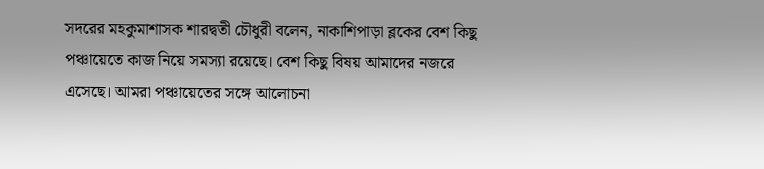সদরের মহকুমাশাসক শারদ্বতী চৌধুরী বলেন, নাকাশিপাড়া ব্লকের বেশ কিছু পঞ্চায়েতে কাজ নিয়ে সমস্যা রয়েছে। বেশ কিছু বিষয় আমাদের নজরে এসেছে। আমরা পঞ্চায়েতের সঙ্গে আলোচনা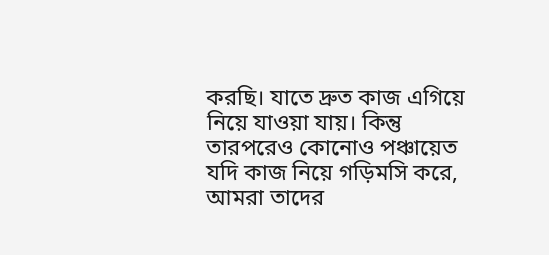করছি। যাতে দ্রুত কাজ এগিয়ে নিয়ে যাওয়া যায়। কিন্তু তারপরেও কোনোও পঞ্চায়েত যদি কাজ নিয়ে গড়িমসি করে, আমরা তাদের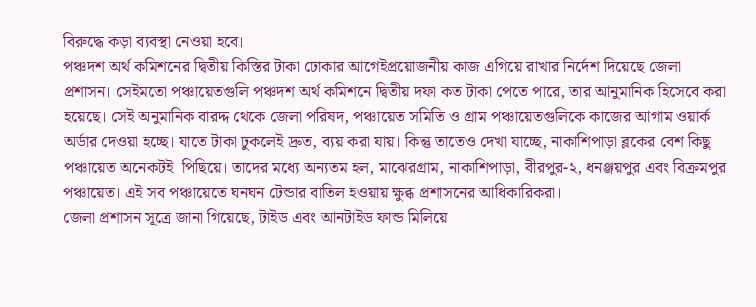বিরুদ্ধে কড়া ব্যবস্থা নেওয়া হবে।
পঞ্চদশ অর্থ কমিশনের দ্বিতীয় কিস্তির টাকা ঢোকার আগেইপ্রয়োজনীয় কাজ এগিয়ে রাখার নির্দেশ দিয়েছে জেলা প্রশাসন। সেইমতো পঞ্চায়েতগুলি পঞ্চদশ অর্থ কমিশনে দ্বিতীয় দফা কত টাকা পেতে পারে, তার আনুমানিক হিসেবে করা হয়েছে। সেই অনুমানিক বারদ্দ থেকে জেলা পরিষদ, পঞ্চায়েত সমিতি ও গ্রাম পঞ্চায়েতগুলিকে কাজের আগাম ওয়ার্ক অর্ডার দেওয়া হচ্ছে। যাতে টাকা ঢুকলেই দ্রুত, ব্যয় করা যায়। কিন্তু তাতেও দেখা যাচ্ছে, নাকাশিপাড়া ব্লকের বেশ কিছু পঞ্চায়েত অনেকটই  পিছিয়ে। তাদের মধ্যে অন্যতম হল, মাঝেরগ্রাম, নাকাশিপাড়া, বীরপুর-২, ধনঞ্জয়পুর এবং বিক্রমপুর পঞ্চায়েত। এই সব পঞ্চায়েতে ঘনঘন টেন্ডার বাতিল হওয়ায় ক্ষুব্ধ প্রশাসনের আধিকারিকরা।
জেলা প্রশাসন সূত্রে জানা গিয়েছে, টাইড এবং আনটাইড ফান্ড মিলিয়ে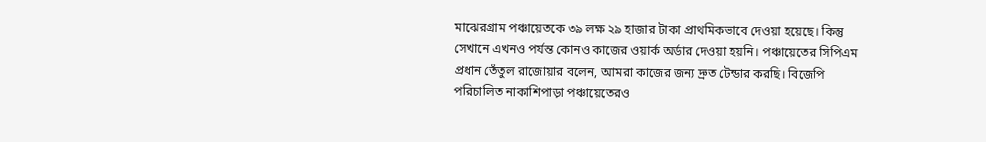মাঝেরগ্রাম পঞ্চায়েতকে ৩৯ লক্ষ ২৯ হাজার টাকা প্রাথমিকভাবে দেওয়া হয়েছে।‌ কিন্তু সেখানে এখনও পর্যন্ত কোনও কাজের ওয়ার্ক অর্ডার দেওয়া হয়নি। পঞ্চায়েতের সিপিএম প্রধান তেঁতুল রাজোয়ার বলেন, আমরা কাজের জন্য দ্রুত টেন্ডার করছি। বিজেপি পরিচালিত নাকাশিপাড়া পঞ্চায়েতেরও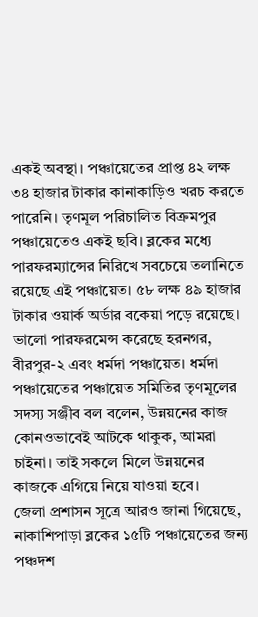একই অবস্থা। পঞ্চায়েতের প্রাপ্ত ৪২ লক্ষ ৩৪ হাজার টাকার কানাকাড়িও খরচ করতে পারেনি। তৃণমূল পরিচালিত বিক্রমপুর পঞ্চায়েতেও একই ছবি। ব্লকের মধ্যে পারফরম্যান্সের নিরিখে সবচেয়ে তলানিতে রয়েছে এই পঞ্চায়েত। ৫৮ লক্ষ ৪৯ হাজার টাকার ওয়ার্ক অর্ডার বকেয়া পড়ে রয়েছে। ভালো পারফরমেন্স করেছে হরনগর, বীরপুর-২ এবং ধর্মদা পঞ্চায়েত। ধর্মদা পঞ্চায়েতের পঞ্চায়েত সমিতির তৃণমূলের সদস্য সঞ্জীব বল বলেন, উন্নয়নের কাজ কোনওভাবেই আটকে থাকুক, আমরা চাইনা। তাই সকলে‌ মিলে উন্নয়নের কাজকে এগিয়ে নিয়ে যাওয়া হবে।
জেলা প্রশাসন সূত্রে আরও জানা গিয়েছে, নাকাশিপাড়া ব্লকের ১৫টি পঞ্চায়েতের জন্য পঞ্চদশ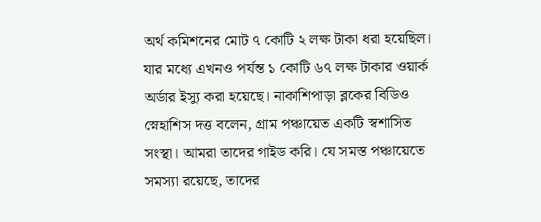অর্থ কমিশনের মোট ৭ কোটি ২ লক্ষ টাকা ধরা হয়েছিল। যার মধ্যে এখনও পর্যন্ত ১ কোটি ৬৭ লক্ষ টাকার ওয়ার্ক অর্ডার ইস্যু করা হয়েছে। নাকাশিপাড়া ব্লকের বিডিও স্নেহাশিস দত্ত বলেন, গ্রাম পঞ্চায়েত একটি স্বশাসিত সংস্থা। আমরা তাদের গাইড করি। যে সমস্ত পঞ্চায়েতে সমস্যা রয়েছে, তাদের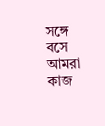সঙ্গে বসে আমরা কাজ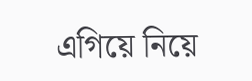এগিয়ে নিয়ে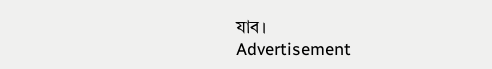যাব।
Advertisement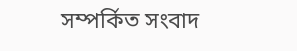সম্পর্কিত সংবাদ